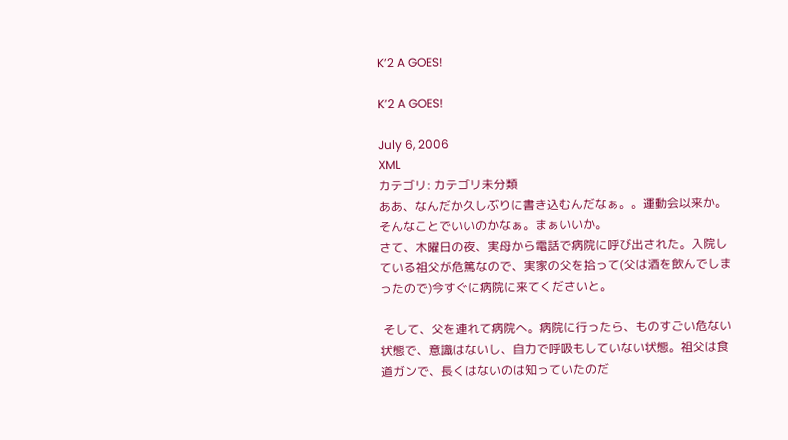K’2 A GOES!

K’2 A GOES!

July 6, 2006
XML
カテゴリ: カテゴリ未分類
ああ、なんだか久しぶりに書き込むんだなぁ。。運動会以来か。そんなことでいいのかなぁ。まぁいいか。
さて、木曜日の夜、実母から電話で病院に呼び出された。入院している祖父が危篤なので、実家の父を拾って(父は酒を飲んでしまったので)今すぐに病院に来てくださいと。

 そして、父を連れて病院へ。病院に行ったら、ものすごい危ない状態で、意識はないし、自力で呼吸もしていない状態。祖父は食道ガンで、長くはないのは知っていたのだ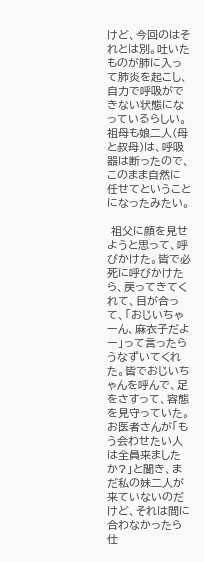けど、今回のはそれとは別。吐いたものが肺に入って肺炎を起こし、自力で呼吸ができない状態になっているらしい。祖母も娘二人(母と叔母)は、呼吸器は断ったので、このまま自然に任せてということになったみたい。

 祖父に顔を見せようと思って、呼びかけた。皆で必死に呼びかけたら、戻ってきてくれて、目が合って、「おじいちゃーん、麻衣子だよー」って言ったらうなずいてくれた。皆でおじいちゃんを呼んで、足をさすって、容態を見守っていた。お医者さんが「もう会わせたい人は全員来ましたか?」と聞き、まだ私の妹二人が来ていないのだけど、それは間に合わなかったら仕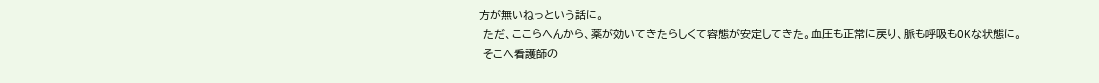方が無いねっという話に。
 ただ、ここらへんから、薬が効いてきたらしくて容態が安定してきた。血圧も正常に戻り、脈も呼吸もOKな状態に。
 そこへ看護師の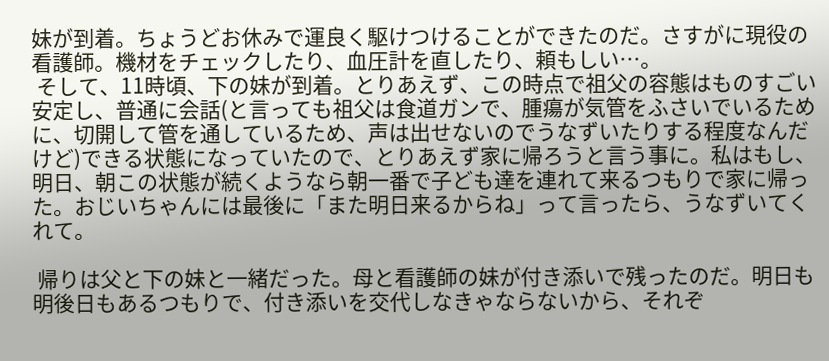妹が到着。ちょうどお休みで運良く駆けつけることができたのだ。さすがに現役の看護師。機材をチェックしたり、血圧計を直したり、頼もしい…。
 そして、11時頃、下の妹が到着。とりあえず、この時点で祖父の容態はものすごい安定し、普通に会話(と言っても祖父は食道ガンで、腫瘍が気管をふさいでいるために、切開して管を通しているため、声は出せないのでうなずいたりする程度なんだけど)できる状態になっていたので、とりあえず家に帰ろうと言う事に。私はもし、明日、朝この状態が続くようなら朝一番で子ども達を連れて来るつもりで家に帰った。おじいちゃんには最後に「また明日来るからね」って言ったら、うなずいてくれて。

 帰りは父と下の妹と一緒だった。母と看護師の妹が付き添いで残ったのだ。明日も明後日もあるつもりで、付き添いを交代しなきゃならないから、それぞ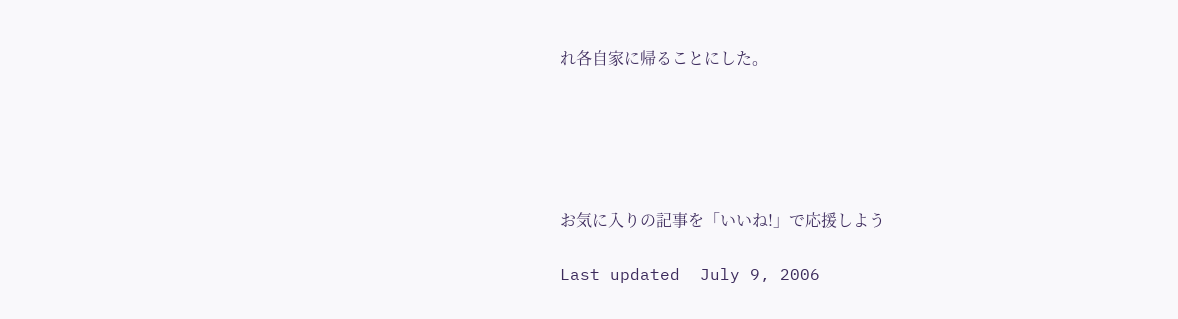れ各自家に帰ることにした。





お気に入りの記事を「いいね!」で応援しよう

Last updated  July 9, 2006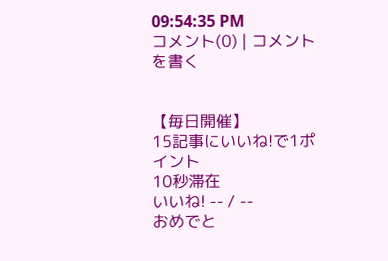09:54:35 PM
コメント(0) | コメントを書く


【毎日開催】
15記事にいいね!で1ポイント
10秒滞在
いいね! -- / --
おめでと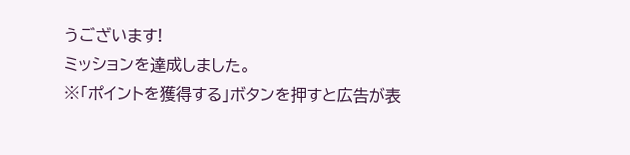うございます!
ミッションを達成しました。
※「ポイントを獲得する」ボタンを押すと広告が表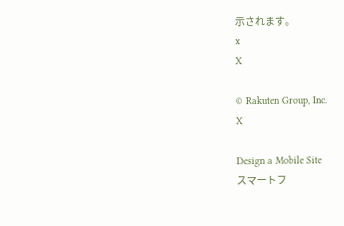示されます。
x
X

© Rakuten Group, Inc.
X

Design a Mobile Site
スマートフ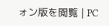ォン版を閲覧 | PC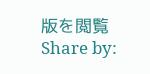版を閲覧
Share by: